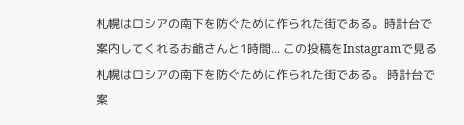札幌はロシアの南下を防ぐために作られた街である。時計台で案内してくれるお爺さんと1時間... この投稿をInstagramで見る 札幌はロシアの南下を防ぐために作られた街である。 時計台で案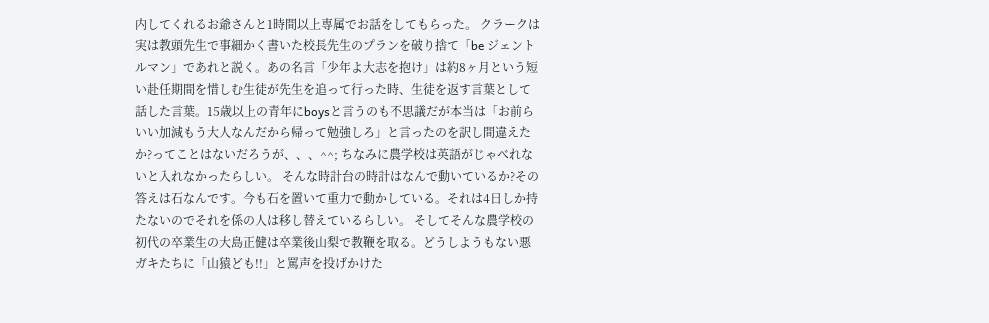内してくれるお爺さんと1時間以上専属でお話をしてもらった。 クラークは実は教頭先生で事細かく書いた校長先生のプランを破り捨て「be ジェントルマン」であれと説く。あの名言「少年よ大志を抱け」は約8ヶ月という短い赴任期間を惜しむ生徒が先生を追って行った時、生徒を返す言葉として話した言葉。15歳以上の青年にboysと言うのも不思議だが本当は「お前らいい加減もう大人なんだから帰って勉強しろ」と言ったのを訳し間違えたか?ってことはないだろうが、、、^^; ちなみに農学校は英語がじゃべれないと入れなかったらしい。 そんな時計台の時計はなんで動いているか?その答えは石なんです。今も石を置いて重力で動かしている。それは4日しか持たないのでそれを係の人は移し替えているらしい。 そしてそんな農学校の初代の卒業生の大島正健は卒業後山梨で教鞭を取る。どうしようもない悪ガキたちに「山猿ども!!」と罵声を投げかけた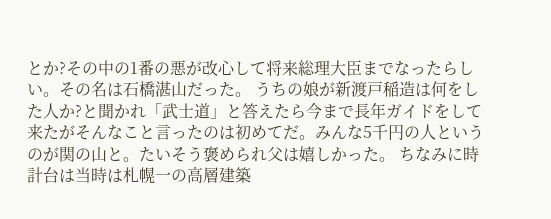とか?その中の1番の悪が改心して将来総理大臣までなったらしい。その名は石橋湛山だった。 うちの娘が新渡戸稲造は何をした人か?と聞かれ「武士道」と答えたら今まで長年ガイドをして来たがそんなこと言ったのは初めてだ。みんな5千円の人というのが関の山と。たいそう褒められ父は嬉しかった。 ちなみに時計台は当時は札幌一の高層建築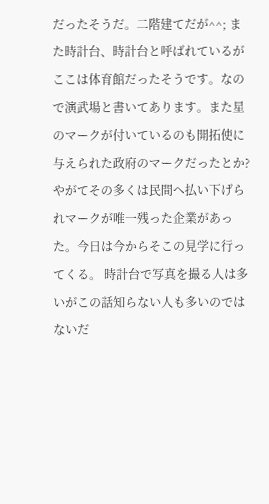だったそうだ。二階建てだが^^; また時計台、時計台と呼ばれているがここは体育館だったそうです。なので演武場と書いてあります。また星のマークが付いているのも開拓使に与えられた政府のマークだったとか?やがてその多くは民間へ払い下げられマークが唯一残った企業があった。今日は今からそこの見学に行ってくる。 時計台で写真を撮る人は多いがこの話知らない人も多いのではないだ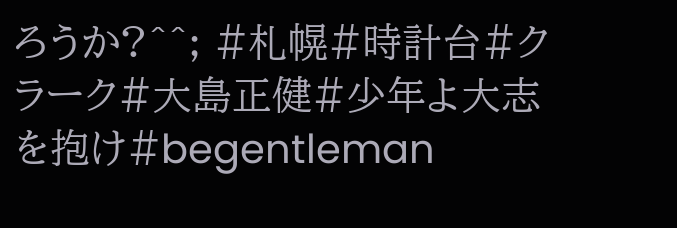ろうか?^^; #札幌#時計台#クラーク#大島正健#少年よ大志を抱け#begentleman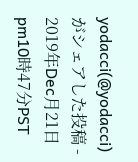yodacci(@yodacci)がシェアした投稿 - 2019年Dec月21日pm10時47分PST